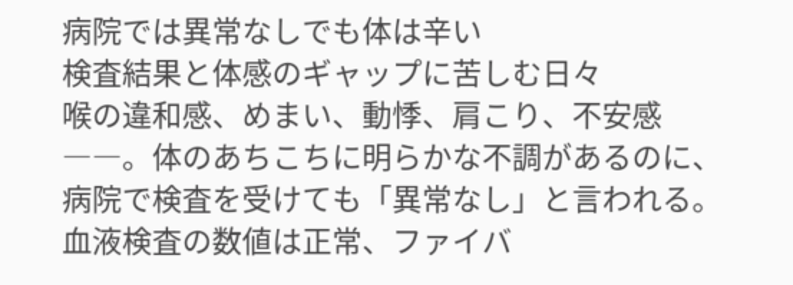病院では異常なしでも体は辛い
検査結果と体感のギャップに苦しむ日々
喉の違和感、めまい、動悸、肩こり、不安感――。体のあちこちに明らかな不調があるのに、病院で検査を受けても「異常なし」と言われる。血液検査の数値は正常、ファイバ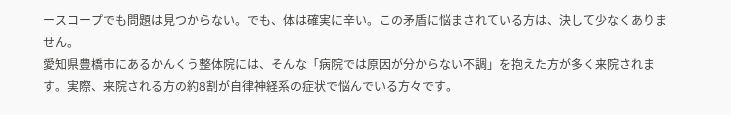ースコープでも問題は見つからない。でも、体は確実に辛い。この矛盾に悩まされている方は、決して少なくありません。
愛知県豊橋市にあるかんくう整体院には、そんな「病院では原因が分からない不調」を抱えた方が多く来院されます。実際、来院される方の約8割が自律神経系の症状で悩んでいる方々です。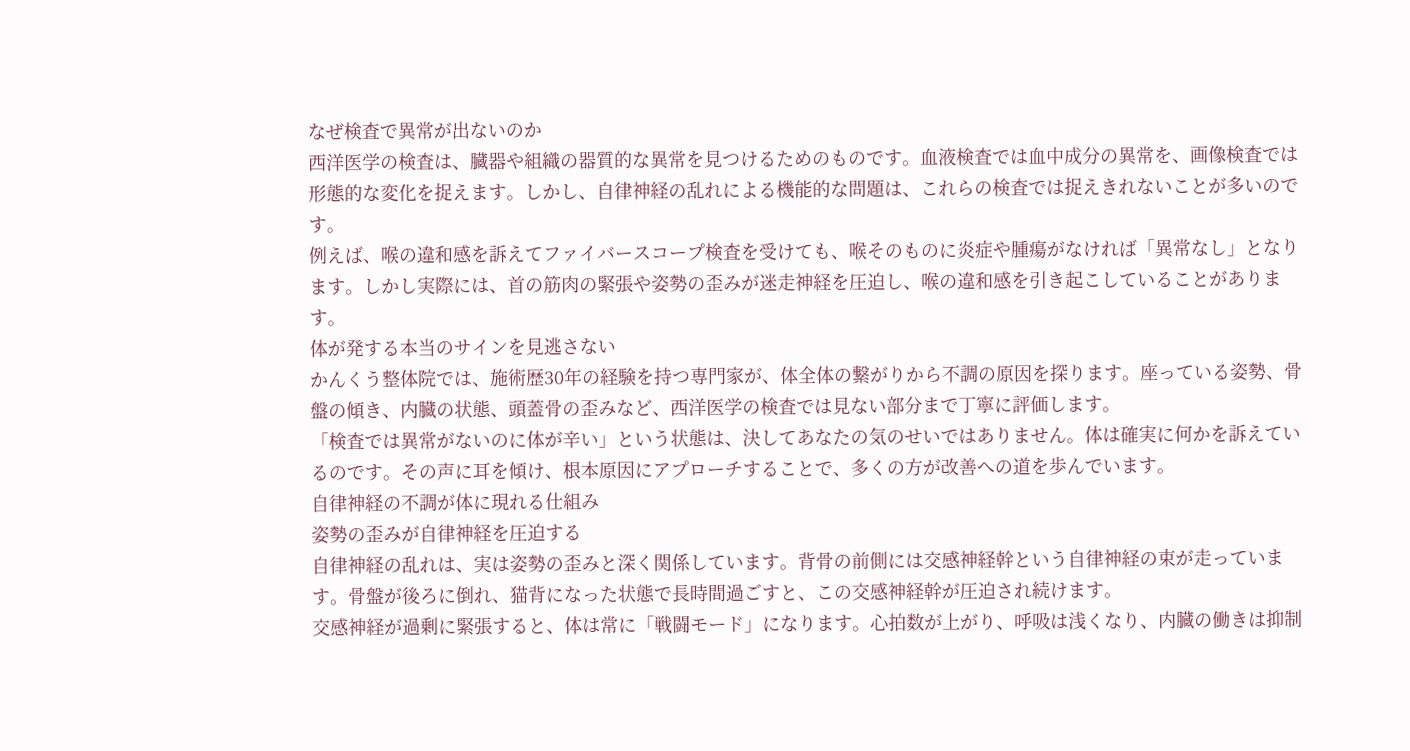なぜ検査で異常が出ないのか
西洋医学の検査は、臓器や組織の器質的な異常を見つけるためのものです。血液検査では血中成分の異常を、画像検査では形態的な変化を捉えます。しかし、自律神経の乱れによる機能的な問題は、これらの検査では捉えきれないことが多いのです。
例えば、喉の違和感を訴えてファイバースコープ検査を受けても、喉そのものに炎症や腫瘍がなければ「異常なし」となります。しかし実際には、首の筋肉の緊張や姿勢の歪みが迷走神経を圧迫し、喉の違和感を引き起こしていることがあります。
体が発する本当のサインを見逃さない
かんくう整体院では、施術歴30年の経験を持つ専門家が、体全体の繋がりから不調の原因を探ります。座っている姿勢、骨盤の傾き、内臓の状態、頭蓋骨の歪みなど、西洋医学の検査では見ない部分まで丁寧に評価します。
「検査では異常がないのに体が辛い」という状態は、決してあなたの気のせいではありません。体は確実に何かを訴えているのです。その声に耳を傾け、根本原因にアプローチすることで、多くの方が改善への道を歩んでいます。
自律神経の不調が体に現れる仕組み
姿勢の歪みが自律神経を圧迫する
自律神経の乱れは、実は姿勢の歪みと深く関係しています。背骨の前側には交感神経幹という自律神経の束が走っています。骨盤が後ろに倒れ、猫背になった状態で長時間過ごすと、この交感神経幹が圧迫され続けます。
交感神経が過剰に緊張すると、体は常に「戦闘モード」になります。心拍数が上がり、呼吸は浅くなり、内臓の働きは抑制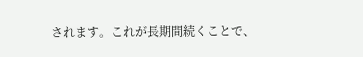されます。これが長期間続くことで、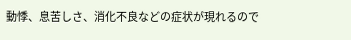動悸、息苦しさ、消化不良などの症状が現れるので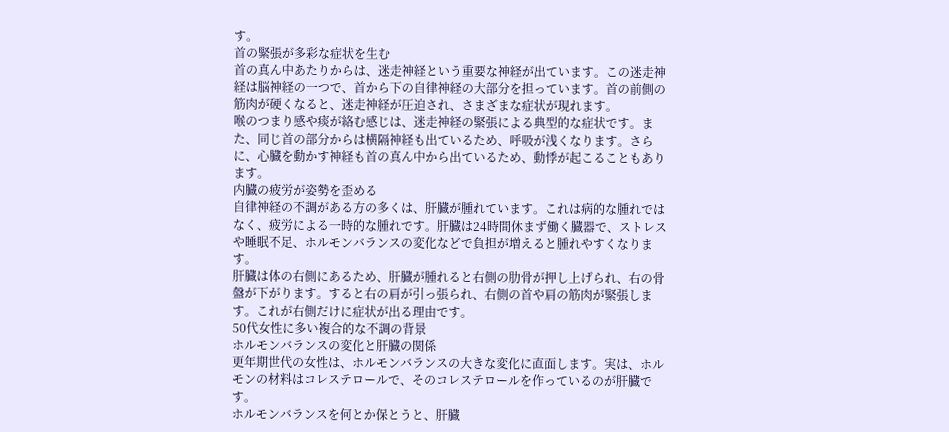す。
首の緊張が多彩な症状を生む
首の真ん中あたりからは、迷走神経という重要な神経が出ています。この迷走神経は脳神経の一つで、首から下の自律神経の大部分を担っています。首の前側の筋肉が硬くなると、迷走神経が圧迫され、さまざまな症状が現れます。
喉のつまり感や痰が絡む感じは、迷走神経の緊張による典型的な症状です。また、同じ首の部分からは横隔神経も出ているため、呼吸が浅くなります。さらに、心臓を動かす神経も首の真ん中から出ているため、動悸が起こることもあります。
内臓の疲労が姿勢を歪める
自律神経の不調がある方の多くは、肝臓が腫れています。これは病的な腫れではなく、疲労による一時的な腫れです。肝臓は24時間休まず働く臓器で、ストレスや睡眠不足、ホルモンバランスの変化などで負担が増えると腫れやすくなります。
肝臓は体の右側にあるため、肝臓が腫れると右側の肋骨が押し上げられ、右の骨盤が下がります。すると右の肩が引っ張られ、右側の首や肩の筋肉が緊張します。これが右側だけに症状が出る理由です。
50代女性に多い複合的な不調の背景
ホルモンバランスの変化と肝臓の関係
更年期世代の女性は、ホルモンバランスの大きな変化に直面します。実は、ホルモンの材料はコレステロールで、そのコレステロールを作っているのが肝臓です。
ホルモンバランスを何とか保とうと、肝臓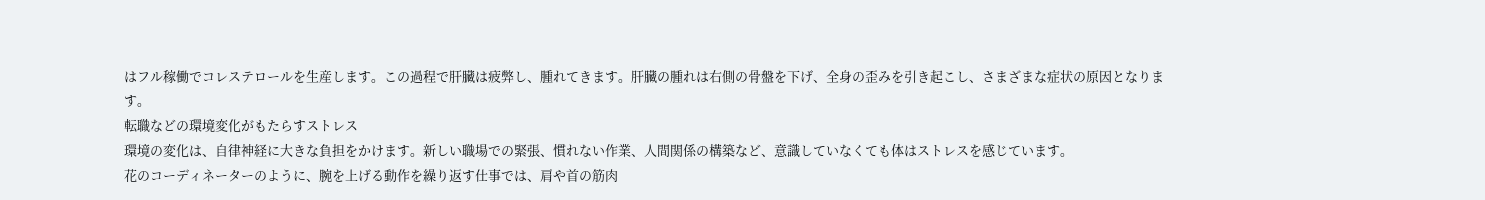はフル稼働でコレステロールを生産します。この過程で肝臓は疲弊し、腫れてきます。肝臓の腫れは右側の骨盤を下げ、全身の歪みを引き起こし、さまざまな症状の原因となります。
転職などの環境変化がもたらすストレス
環境の変化は、自律神経に大きな負担をかけます。新しい職場での緊張、慣れない作業、人間関係の構築など、意識していなくても体はストレスを感じています。
花のコーディネーターのように、腕を上げる動作を繰り返す仕事では、肩や首の筋肉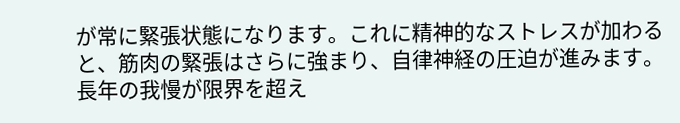が常に緊張状態になります。これに精神的なストレスが加わると、筋肉の緊張はさらに強まり、自律神経の圧迫が進みます。
長年の我慢が限界を超え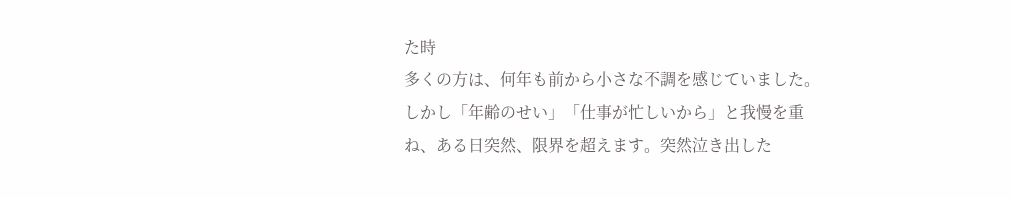た時
多くの方は、何年も前から小さな不調を感じていました。しかし「年齢のせい」「仕事が忙しいから」と我慢を重ね、ある日突然、限界を超えます。突然泣き出した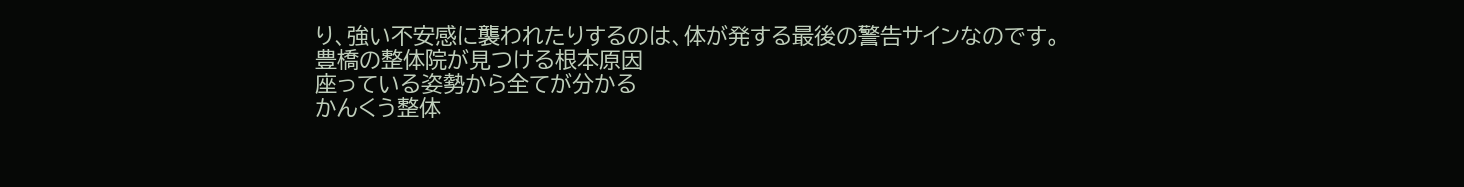り、強い不安感に襲われたりするのは、体が発する最後の警告サインなのです。
豊橋の整体院が見つける根本原因
座っている姿勢から全てが分かる
かんくう整体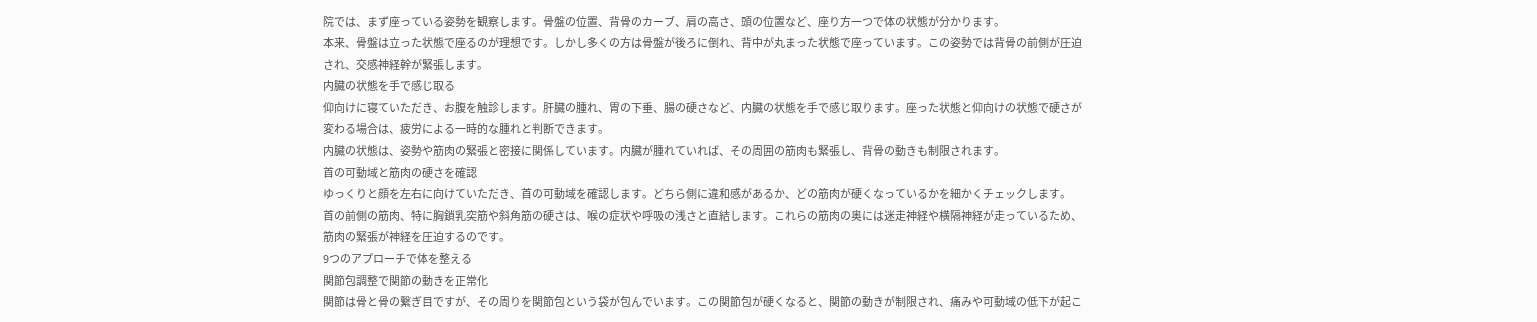院では、まず座っている姿勢を観察します。骨盤の位置、背骨のカーブ、肩の高さ、頭の位置など、座り方一つで体の状態が分かります。
本来、骨盤は立った状態で座るのが理想です。しかし多くの方は骨盤が後ろに倒れ、背中が丸まった状態で座っています。この姿勢では背骨の前側が圧迫され、交感神経幹が緊張します。
内臓の状態を手で感じ取る
仰向けに寝ていただき、お腹を触診します。肝臓の腫れ、胃の下垂、腸の硬さなど、内臓の状態を手で感じ取ります。座った状態と仰向けの状態で硬さが変わる場合は、疲労による一時的な腫れと判断できます。
内臓の状態は、姿勢や筋肉の緊張と密接に関係しています。内臓が腫れていれば、その周囲の筋肉も緊張し、背骨の動きも制限されます。
首の可動域と筋肉の硬さを確認
ゆっくりと顔を左右に向けていただき、首の可動域を確認します。どちら側に違和感があるか、どの筋肉が硬くなっているかを細かくチェックします。
首の前側の筋肉、特に胸鎖乳突筋や斜角筋の硬さは、喉の症状や呼吸の浅さと直結します。これらの筋肉の奥には迷走神経や横隔神経が走っているため、筋肉の緊張が神経を圧迫するのです。
9つのアプローチで体を整える
関節包調整で関節の動きを正常化
関節は骨と骨の繋ぎ目ですが、その周りを関節包という袋が包んでいます。この関節包が硬くなると、関節の動きが制限され、痛みや可動域の低下が起こ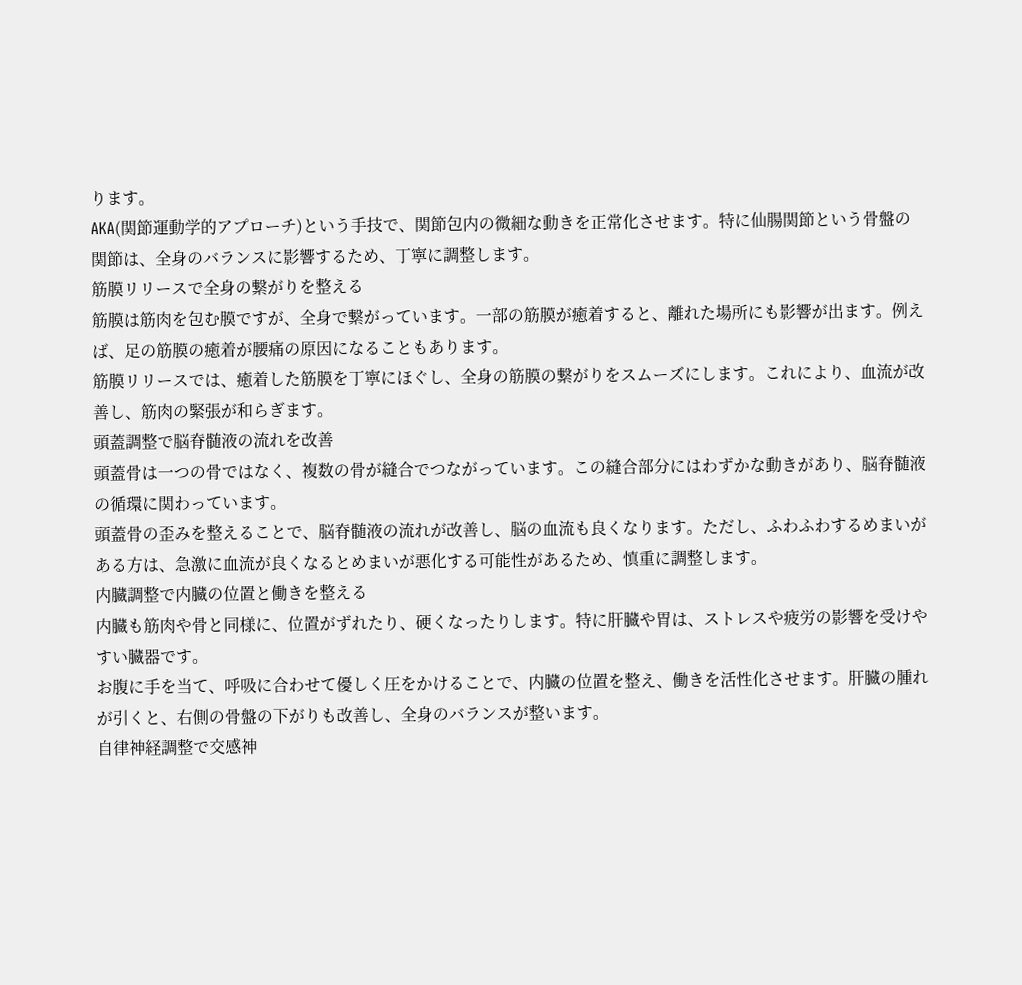ります。
AKA(関節運動学的アプローチ)という手技で、関節包内の微細な動きを正常化させます。特に仙腸関節という骨盤の関節は、全身のバランスに影響するため、丁寧に調整します。
筋膜リリースで全身の繋がりを整える
筋膜は筋肉を包む膜ですが、全身で繋がっています。一部の筋膜が癒着すると、離れた場所にも影響が出ます。例えば、足の筋膜の癒着が腰痛の原因になることもあります。
筋膜リリースでは、癒着した筋膜を丁寧にほぐし、全身の筋膜の繋がりをスムーズにします。これにより、血流が改善し、筋肉の緊張が和らぎます。
頭蓋調整で脳脊髄液の流れを改善
頭蓋骨は一つの骨ではなく、複数の骨が縫合でつながっています。この縫合部分にはわずかな動きがあり、脳脊髄液の循環に関わっています。
頭蓋骨の歪みを整えることで、脳脊髄液の流れが改善し、脳の血流も良くなります。ただし、ふわふわするめまいがある方は、急激に血流が良くなるとめまいが悪化する可能性があるため、慎重に調整します。
内臓調整で内臓の位置と働きを整える
内臓も筋肉や骨と同様に、位置がずれたり、硬くなったりします。特に肝臓や胃は、ストレスや疲労の影響を受けやすい臓器です。
お腹に手を当て、呼吸に合わせて優しく圧をかけることで、内臓の位置を整え、働きを活性化させます。肝臓の腫れが引くと、右側の骨盤の下がりも改善し、全身のバランスが整います。
自律神経調整で交感神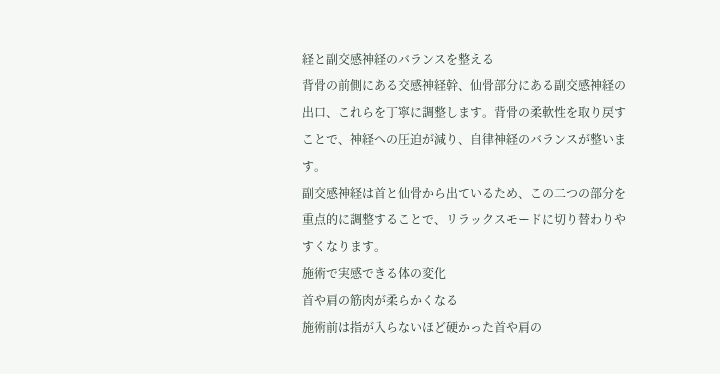経と副交感神経のバランスを整える
背骨の前側にある交感神経幹、仙骨部分にある副交感神経の出口、これらを丁寧に調整します。背骨の柔軟性を取り戻すことで、神経への圧迫が減り、自律神経のバランスが整います。
副交感神経は首と仙骨から出ているため、この二つの部分を重点的に調整することで、リラックスモードに切り替わりやすくなります。
施術で実感できる体の変化
首や肩の筋肉が柔らかくなる
施術前は指が入らないほど硬かった首や肩の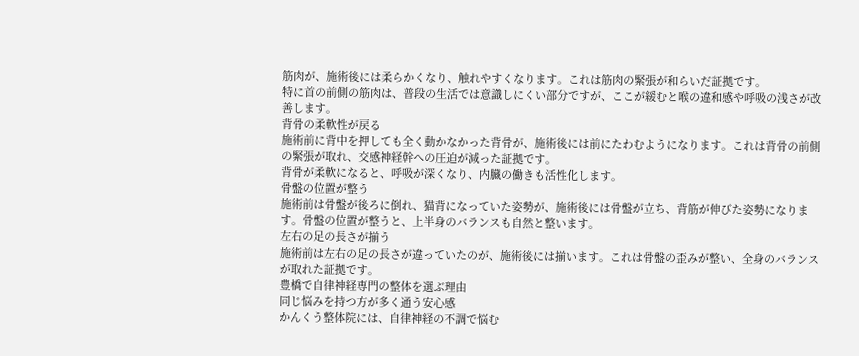筋肉が、施術後には柔らかくなり、触れやすくなります。これは筋肉の緊張が和らいだ証拠です。
特に首の前側の筋肉は、普段の生活では意識しにくい部分ですが、ここが緩むと喉の違和感や呼吸の浅さが改善します。
背骨の柔軟性が戻る
施術前に背中を押しても全く動かなかった背骨が、施術後には前にたわむようになります。これは背骨の前側の緊張が取れ、交感神経幹への圧迫が減った証拠です。
背骨が柔軟になると、呼吸が深くなり、内臓の働きも活性化します。
骨盤の位置が整う
施術前は骨盤が後ろに倒れ、猫背になっていた姿勢が、施術後には骨盤が立ち、背筋が伸びた姿勢になります。骨盤の位置が整うと、上半身のバランスも自然と整います。
左右の足の長さが揃う
施術前は左右の足の長さが違っていたのが、施術後には揃います。これは骨盤の歪みが整い、全身のバランスが取れた証拠です。
豊橋で自律神経専門の整体を選ぶ理由
同じ悩みを持つ方が多く通う安心感
かんくう整体院には、自律神経の不調で悩む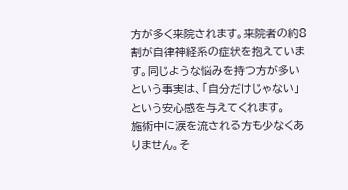方が多く来院されます。来院者の約8割が自律神経系の症状を抱えています。同じような悩みを持つ方が多いという事実は、「自分だけじゃない」という安心感を与えてくれます。
施術中に涙を流される方も少なくありません。そ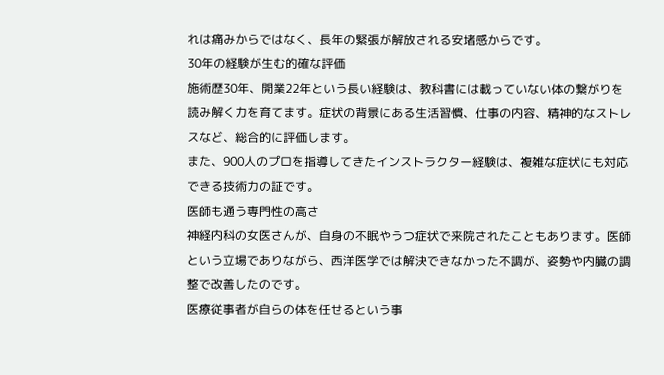れは痛みからではなく、長年の緊張が解放される安堵感からです。
30年の経験が生む的確な評価
施術歴30年、開業22年という長い経験は、教科書には載っていない体の繋がりを読み解く力を育てます。症状の背景にある生活習慣、仕事の内容、精神的なストレスなど、総合的に評価します。
また、900人のプロを指導してきたインストラクター経験は、複雑な症状にも対応できる技術力の証です。
医師も通う専門性の高さ
神経内科の女医さんが、自身の不眠やうつ症状で来院されたこともあります。医師という立場でありながら、西洋医学では解決できなかった不調が、姿勢や内臓の調整で改善したのです。
医療従事者が自らの体を任せるという事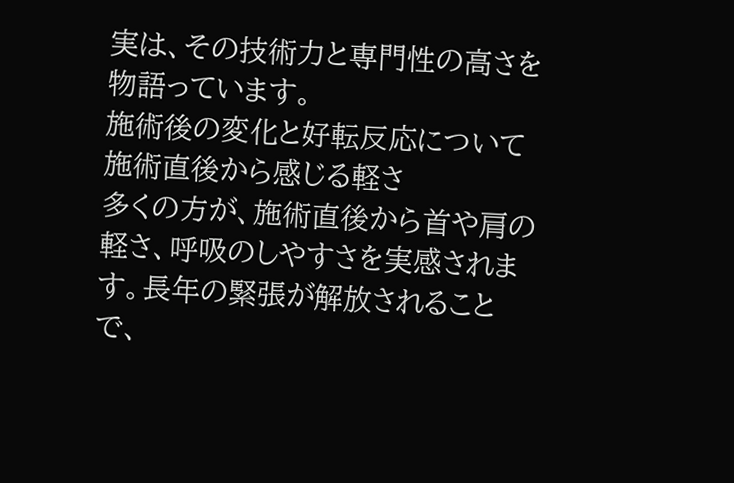実は、その技術力と専門性の高さを物語っています。
施術後の変化と好転反応について
施術直後から感じる軽さ
多くの方が、施術直後から首や肩の軽さ、呼吸のしやすさを実感されます。長年の緊張が解放されることで、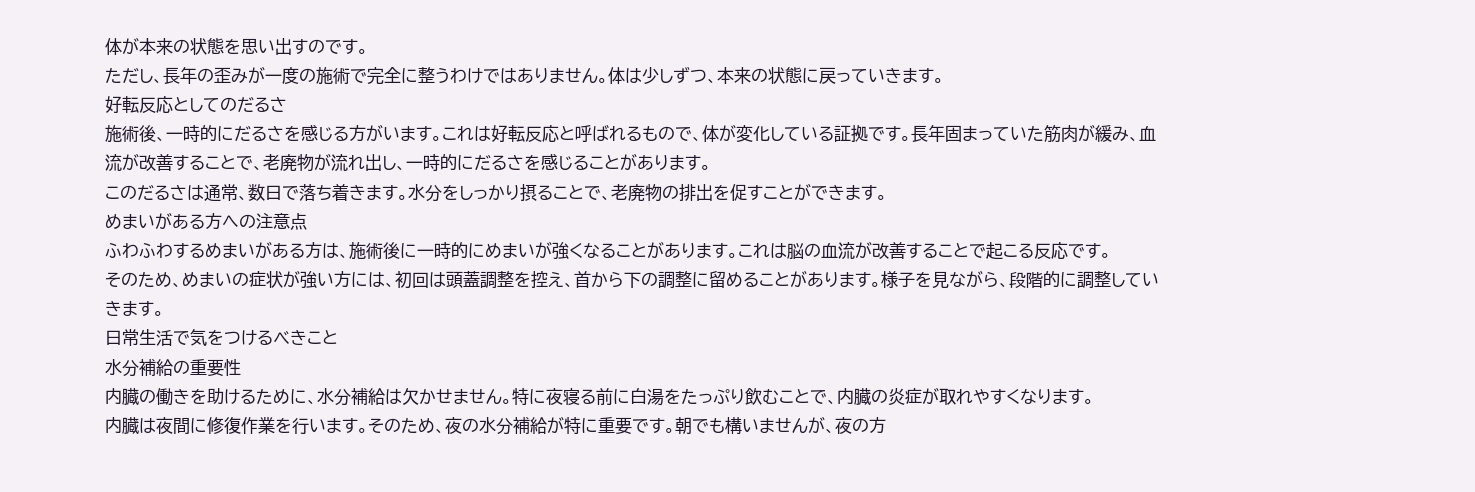体が本来の状態を思い出すのです。
ただし、長年の歪みが一度の施術で完全に整うわけではありません。体は少しずつ、本来の状態に戻っていきます。
好転反応としてのだるさ
施術後、一時的にだるさを感じる方がいます。これは好転反応と呼ばれるもので、体が変化している証拠です。長年固まっていた筋肉が緩み、血流が改善することで、老廃物が流れ出し、一時的にだるさを感じることがあります。
このだるさは通常、数日で落ち着きます。水分をしっかり摂ることで、老廃物の排出を促すことができます。
めまいがある方への注意点
ふわふわするめまいがある方は、施術後に一時的にめまいが強くなることがあります。これは脳の血流が改善することで起こる反応です。
そのため、めまいの症状が強い方には、初回は頭蓋調整を控え、首から下の調整に留めることがあります。様子を見ながら、段階的に調整していきます。
日常生活で気をつけるべきこと
水分補給の重要性
内臓の働きを助けるために、水分補給は欠かせません。特に夜寝る前に白湯をたっぷり飲むことで、内臓の炎症が取れやすくなります。
内臓は夜間に修復作業を行います。そのため、夜の水分補給が特に重要です。朝でも構いませんが、夜の方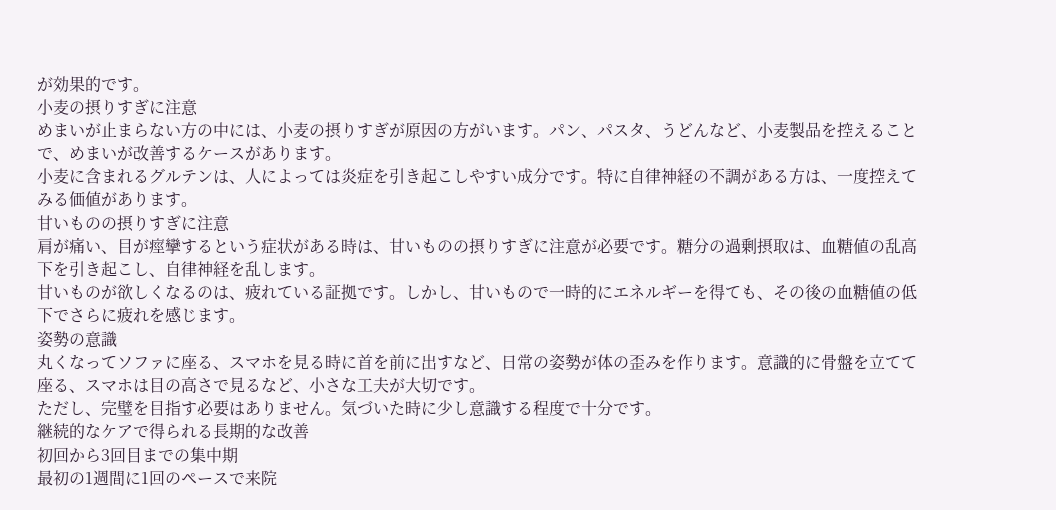が効果的です。
小麦の摂りすぎに注意
めまいが止まらない方の中には、小麦の摂りすぎが原因の方がいます。パン、パスタ、うどんなど、小麦製品を控えることで、めまいが改善するケースがあります。
小麦に含まれるグルテンは、人によっては炎症を引き起こしやすい成分です。特に自律神経の不調がある方は、一度控えてみる価値があります。
甘いものの摂りすぎに注意
肩が痛い、目が痙攣するという症状がある時は、甘いものの摂りすぎに注意が必要です。糖分の過剰摂取は、血糖値の乱高下を引き起こし、自律神経を乱します。
甘いものが欲しくなるのは、疲れている証拠です。しかし、甘いもので一時的にエネルギーを得ても、その後の血糖値の低下でさらに疲れを感じます。
姿勢の意識
丸くなってソファに座る、スマホを見る時に首を前に出すなど、日常の姿勢が体の歪みを作ります。意識的に骨盤を立てて座る、スマホは目の高さで見るなど、小さな工夫が大切です。
ただし、完璧を目指す必要はありません。気づいた時に少し意識する程度で十分です。
継続的なケアで得られる長期的な改善
初回から3回目までの集中期
最初の1週間に1回のペースで来院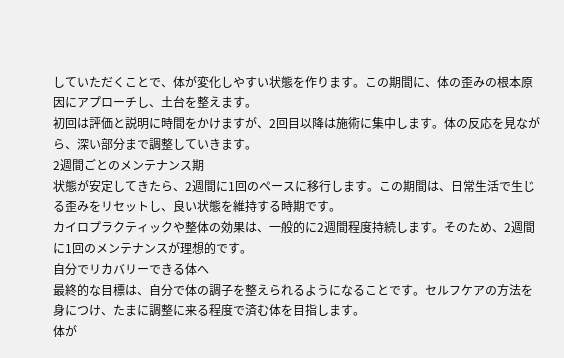していただくことで、体が変化しやすい状態を作ります。この期間に、体の歪みの根本原因にアプローチし、土台を整えます。
初回は評価と説明に時間をかけますが、2回目以降は施術に集中します。体の反応を見ながら、深い部分まで調整していきます。
2週間ごとのメンテナンス期
状態が安定してきたら、2週間に1回のペースに移行します。この期間は、日常生活で生じる歪みをリセットし、良い状態を維持する時期です。
カイロプラクティックや整体の効果は、一般的に2週間程度持続します。そのため、2週間に1回のメンテナンスが理想的です。
自分でリカバリーできる体へ
最終的な目標は、自分で体の調子を整えられるようになることです。セルフケアの方法を身につけ、たまに調整に来る程度で済む体を目指します。
体が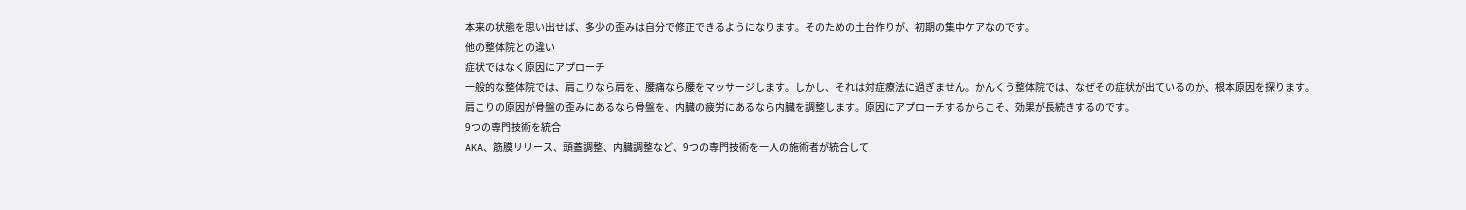本来の状態を思い出せば、多少の歪みは自分で修正できるようになります。そのための土台作りが、初期の集中ケアなのです。
他の整体院との違い
症状ではなく原因にアプローチ
一般的な整体院では、肩こりなら肩を、腰痛なら腰をマッサージします。しかし、それは対症療法に過ぎません。かんくう整体院では、なぜその症状が出ているのか、根本原因を探ります。
肩こりの原因が骨盤の歪みにあるなら骨盤を、内臓の疲労にあるなら内臓を調整します。原因にアプローチするからこそ、効果が長続きするのです。
9つの専門技術を統合
AKA、筋膜リリース、頭蓋調整、内臓調整など、9つの専門技術を一人の施術者が統合して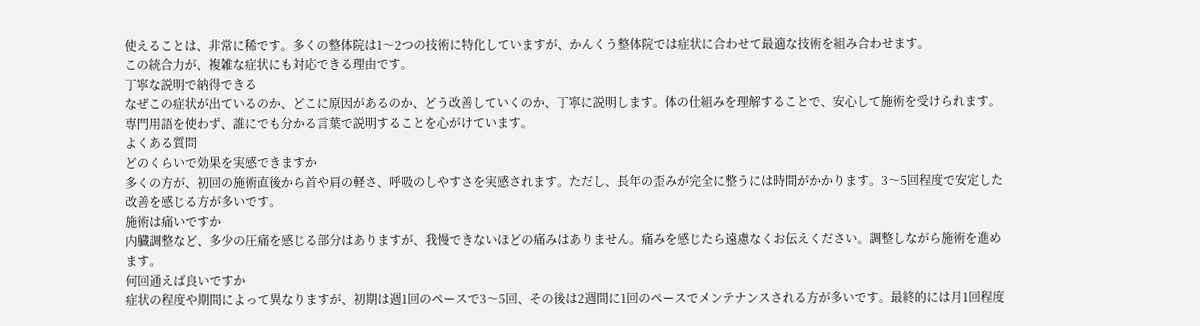使えることは、非常に稀です。多くの整体院は1〜2つの技術に特化していますが、かんくう整体院では症状に合わせて最適な技術を組み合わせます。
この統合力が、複雑な症状にも対応できる理由です。
丁寧な説明で納得できる
なぜこの症状が出ているのか、どこに原因があるのか、どう改善していくのか、丁寧に説明します。体の仕組みを理解することで、安心して施術を受けられます。
専門用語を使わず、誰にでも分かる言葉で説明することを心がけています。
よくある質問
どのくらいで効果を実感できますか
多くの方が、初回の施術直後から首や肩の軽さ、呼吸のしやすさを実感されます。ただし、長年の歪みが完全に整うには時間がかかります。3〜5回程度で安定した改善を感じる方が多いです。
施術は痛いですか
内臓調整など、多少の圧痛を感じる部分はありますが、我慢できないほどの痛みはありません。痛みを感じたら遠慮なくお伝えください。調整しながら施術を進めます。
何回通えば良いですか
症状の程度や期間によって異なりますが、初期は週1回のペースで3〜5回、その後は2週間に1回のペースでメンテナンスされる方が多いです。最終的には月1回程度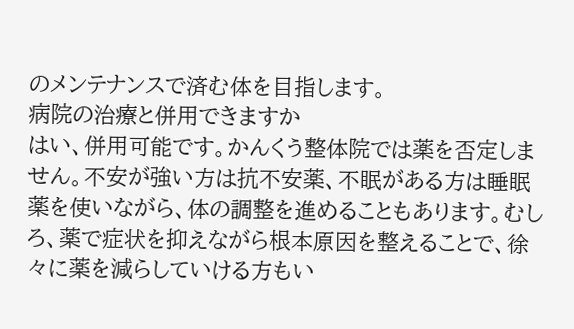のメンテナンスで済む体を目指します。
病院の治療と併用できますか
はい、併用可能です。かんくう整体院では薬を否定しません。不安が強い方は抗不安薬、不眠がある方は睡眠薬を使いながら、体の調整を進めることもあります。むしろ、薬で症状を抑えながら根本原因を整えることで、徐々に薬を減らしていける方もい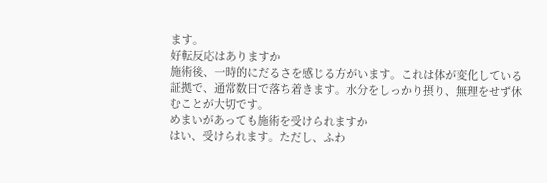ます。
好転反応はありますか
施術後、一時的にだるさを感じる方がいます。これは体が変化している証拠で、通常数日で落ち着きます。水分をしっかり摂り、無理をせず休むことが大切です。
めまいがあっても施術を受けられますか
はい、受けられます。ただし、ふわ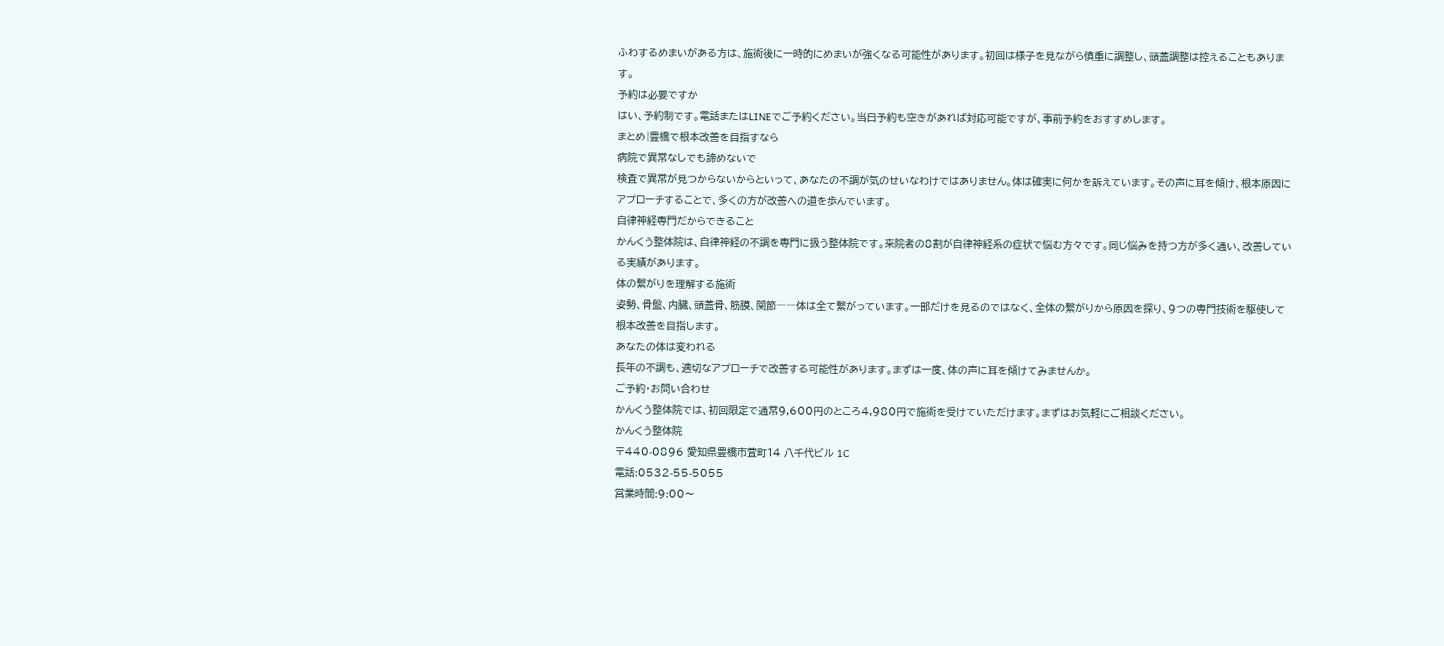ふわするめまいがある方は、施術後に一時的にめまいが強くなる可能性があります。初回は様子を見ながら慎重に調整し、頭蓋調整は控えることもあります。
予約は必要ですか
はい、予約制です。電話またはLINEでご予約ください。当日予約も空きがあれば対応可能ですが、事前予約をおすすめします。
まとめ|豊橋で根本改善を目指すなら
病院で異常なしでも諦めないで
検査で異常が見つからないからといって、あなたの不調が気のせいなわけではありません。体は確実に何かを訴えています。その声に耳を傾け、根本原因にアプローチすることで、多くの方が改善への道を歩んでいます。
自律神経専門だからできること
かんくう整体院は、自律神経の不調を専門に扱う整体院です。来院者の8割が自律神経系の症状で悩む方々です。同じ悩みを持つ方が多く通い、改善している実績があります。
体の繋がりを理解する施術
姿勢、骨盤、内臓、頭蓋骨、筋膜、関節――体は全て繋がっています。一部だけを見るのではなく、全体の繋がりから原因を探り、9つの専門技術を駆使して根本改善を目指します。
あなたの体は変われる
長年の不調も、適切なアプローチで改善する可能性があります。まずは一度、体の声に耳を傾けてみませんか。
ご予約・お問い合わせ
かんくう整体院では、初回限定で通常9,600円のところ4,980円で施術を受けていただけます。まずはお気軽にご相談ください。
かんくう整体院
〒440-0896 愛知県豊橋市萱町14 八千代ビル 1C
電話:0532-55-5055
営業時間:9:00〜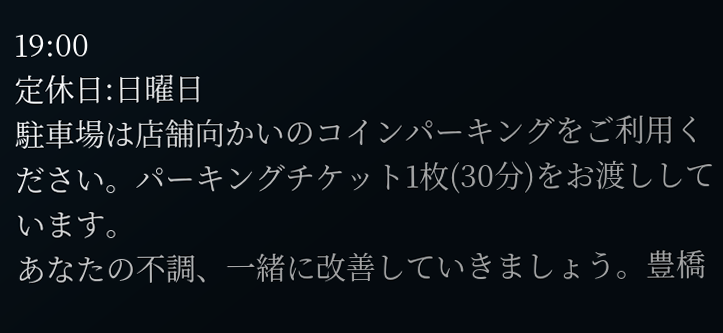19:00
定休日:日曜日
駐車場は店舗向かいのコインパーキングをご利用ください。パーキングチケット1枚(30分)をお渡ししています。
あなたの不調、一緒に改善していきましょう。豊橋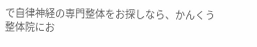で自律神経の専門整体をお探しなら、かんくう整体院にお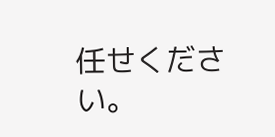任せください。